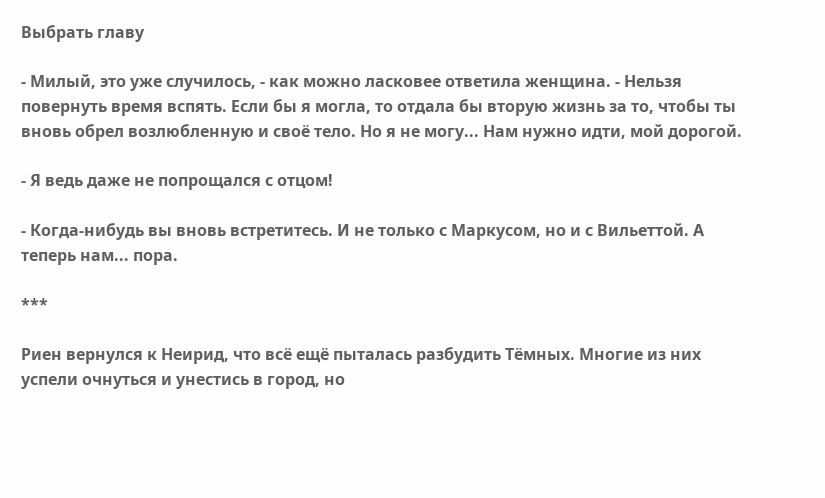Выбрать главу

- Милый, это уже случилось, - как можно ласковее ответила женщина. - Нельзя повернуть время вспять. Если бы я могла, то отдала бы вторую жизнь за то, чтобы ты вновь обрел возлюбленную и своё тело. Но я не могу... Нам нужно идти, мой дорогой.

- Я ведь даже не попрощался с отцом!

- Когда-нибудь вы вновь встретитесь. И не только с Маркусом, но и с Вильеттой. А теперь нам... пора.

***

Риен вернулся к Неирид, что всё ещё пыталась разбудить Тёмных. Многие из них успели очнуться и унестись в город, но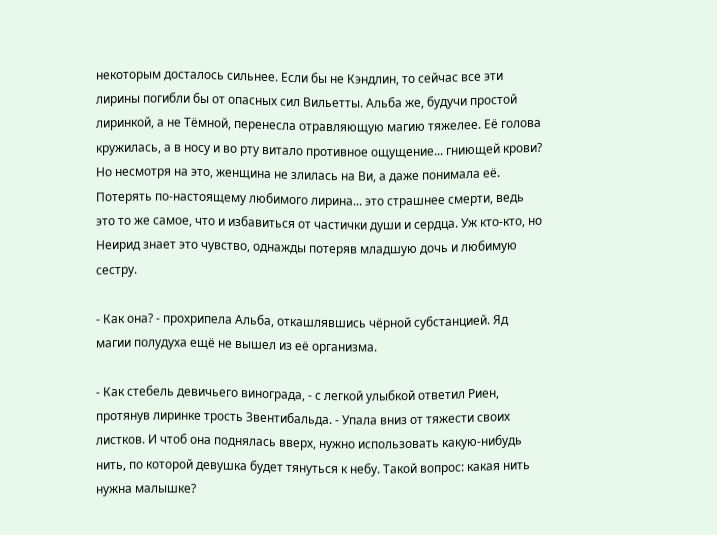некоторым досталось сильнее. Если бы не Кэндлин, то сейчас все эти лирины погибли бы от опасных сил Вильетты. Альба же, будучи простой лиринкой, а не Тёмной, перенесла отравляющую магию тяжелее. Её голова кружилась, а в носу и во рту витало противное ощущение... гниющей крови? Но несмотря на это, женщина не злилась на Ви, а даже понимала её. Потерять по-настоящему любимого лирина... это страшнее смерти, ведь это то же самое, что и избавиться от частички души и сердца. Уж кто-кто, но Неирид знает это чувство, однажды потеряв младшую дочь и любимую сестру.

- Как она? - прохрипела Альба, откашлявшись чёрной субстанцией. Яд магии полудуха ещё не вышел из её организма.

- Как стебель девичьего винограда, - с легкой улыбкой ответил Риен, протянув лиринке трость Звентибальда. - Упала вниз от тяжести своих листков. И чтоб она поднялась вверх, нужно использовать какую-нибудь нить, по которой девушка будет тянуться к небу. Такой вопрос: какая нить нужна малышке?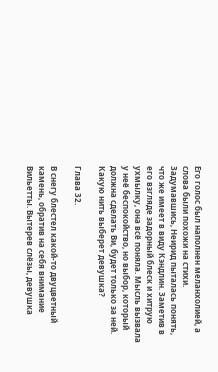Его голос был наполнен меланхолией, а слова были похожи на стихи. Задумавшись, Неирид пыталась понять, что же имеет в виду Кэндлин. Заметив в его взгляде задорный блеск и хитрую ухмылку, она всё поняла. Мысль вызвала у неё беспокойство, но выбор, который должна сделать Ви, будет только за ней. Какую нить выберет девушка?

Глава 32.

В снегу блестел какой-то двуцветный камень, обратив на себя внимание Вильетты. Вытерев слёзы, девушка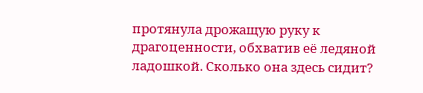протянула дрожащую руку к драгоценности, обхватив её ледяной ладошкой. Сколько она здесь сидит?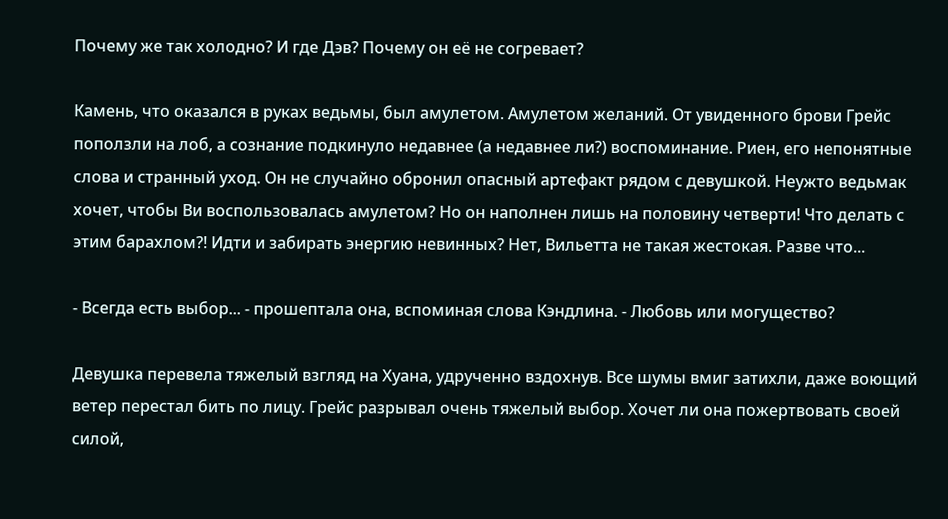Почему же так холодно? И где Дэв? Почему он её не согревает?

Камень, что оказался в руках ведьмы, был амулетом. Амулетом желаний. От увиденного брови Грейс поползли на лоб, а сознание подкинуло недавнее (а недавнее ли?) воспоминание. Риен, его непонятные слова и странный уход. Он не случайно обронил опасный артефакт рядом с девушкой. Неужто ведьмак хочет, чтобы Ви воспользовалась амулетом? Но он наполнен лишь на половину четверти! Что делать с этим барахлом?! Идти и забирать энергию невинных? Нет, Вильетта не такая жестокая. Разве что...

- Всегда есть выбор... - прошептала она, вспоминая слова Кэндлина. - Любовь или могущество?

Девушка перевела тяжелый взгляд на Хуана, удрученно вздохнув. Все шумы вмиг затихли, даже воющий ветер перестал бить по лицу. Грейс разрывал очень тяжелый выбор. Хочет ли она пожертвовать своей силой,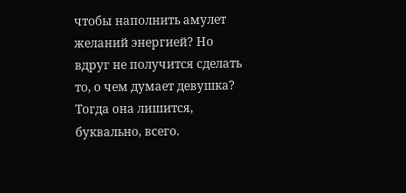чтобы наполнить амулет желаний энергией? Но вдруг не получится сделать то, о чем думает девушка? Тогда она лишится, буквально, всего.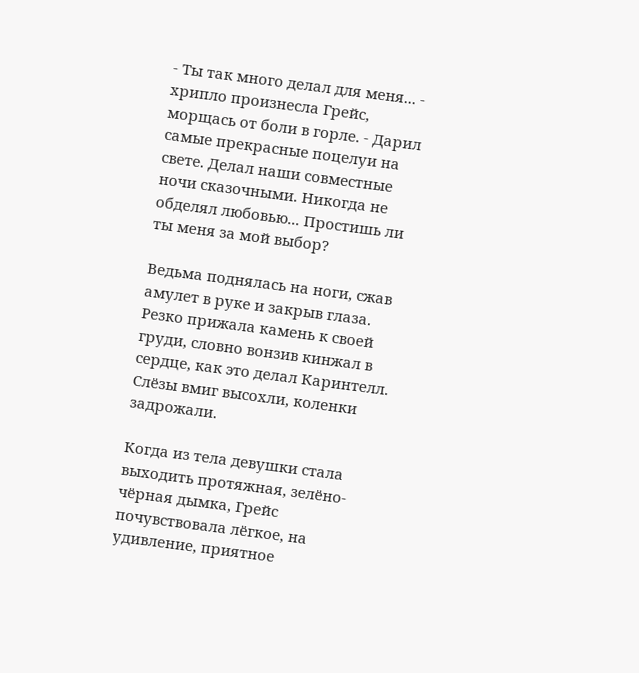- Ты так много делал для меня... - хрипло произнесла Грейс, морщась от боли в горле. - Дарил самые прекрасные поцелуи на свете. Делал наши совместные ночи сказочными. Никогда не обделял любовью... Простишь ли ты меня за мой выбор?

Ведьма поднялась на ноги, сжав амулет в руке и закрыв глаза. Резко прижала камень к своей груди, словно вонзив кинжал в сердце, как это делал Каринтелл. Слёзы вмиг высохли, коленки задрожали.

Когда из тела девушки стала выходить протяжная, зелёно-чёрная дымка, Грейс почувствовала лёгкое, на удивление, приятное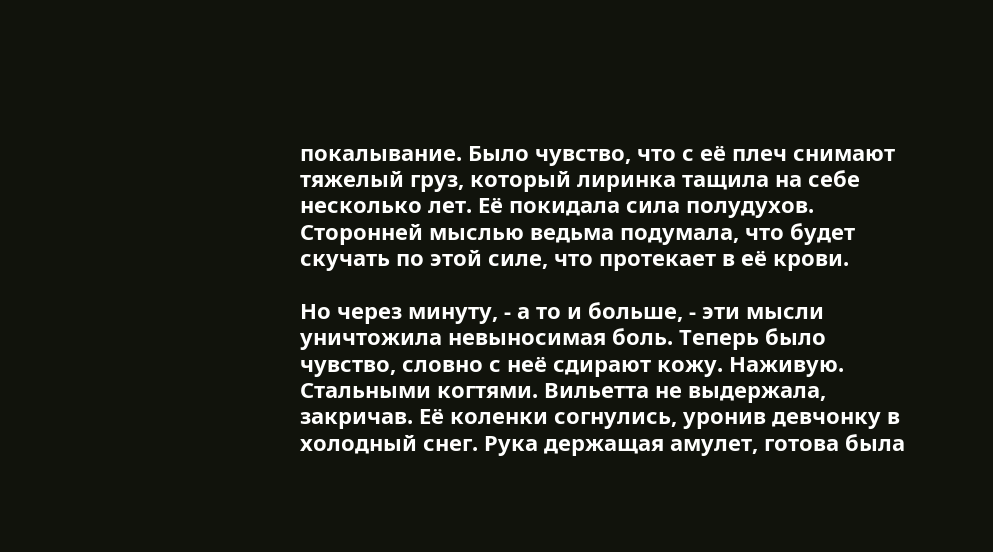покалывание. Было чувство, что с её плеч снимают тяжелый груз, который лиринка тащила на себе несколько лет. Её покидала сила полудухов. Сторонней мыслью ведьма подумала, что будет скучать по этой силе, что протекает в её крови.

Но через минуту, - а то и больше, - эти мысли уничтожила невыносимая боль. Теперь было чувство, словно с неё сдирают кожу. Наживую. Стальными когтями. Вильетта не выдержала, закричав. Её коленки согнулись, уронив девчонку в холодный снег. Рука держащая амулет, готова была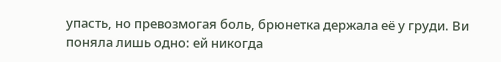упасть, но превозмогая боль, брюнетка держала её у груди. Ви поняла лишь одно: ей никогда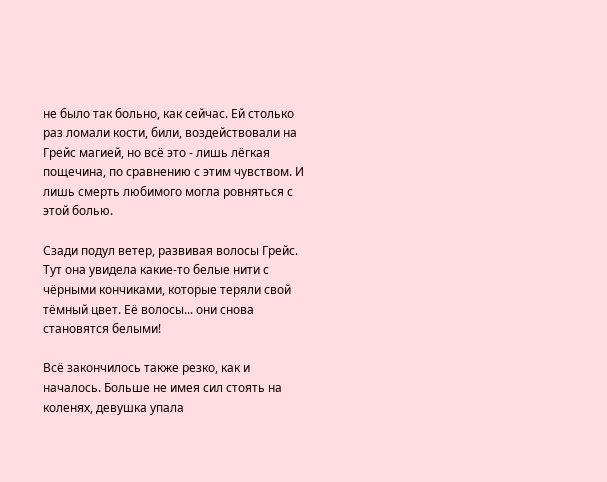не было так больно, как сейчас. Ей столько раз ломали кости, били, воздействовали на Грейс магией, но всё это - лишь лёгкая пощечина, по сравнению с этим чувством. И лишь смерть любимого могла ровняться с этой болью.

Сзади подул ветер, развивая волосы Грейс. Тут она увидела какие-то белые нити с чёрными кончиками, которые теряли свой тёмный цвет. Её волосы... они снова становятся белыми!

Всё закончилось также резко, как и началось. Больше не имея сил стоять на коленях, девушка упала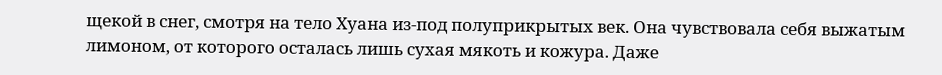щекой в снег, смотря на тело Хуана из-под полуприкрытых век. Она чувствовала себя выжатым лимоном, от которого осталась лишь сухая мякоть и кожура. Даже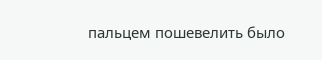пальцем пошевелить было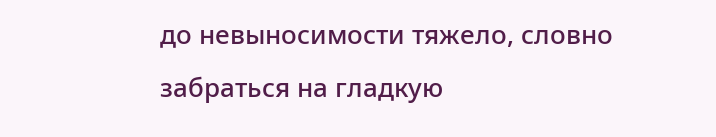до невыносимости тяжело, словно забраться на гладкую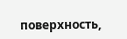поверхность,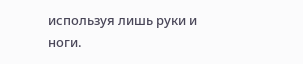используя лишь руки и ноги.